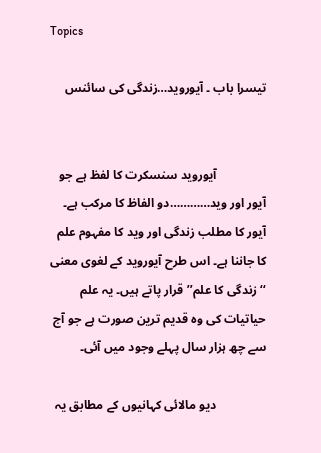Topics

تیسرا باب ۔ آیوروید…زندگی کی سائنس


                آیوروید سنسکرت کا لفظ ہے جو آیور اور وید…………دو الفاظ کا مرکب ہے۔ آیور کا مطلب زندگی اور وید کا مفہوم علم کا جاننا ہے۔ اس طرح آیوروید کے لغوی معنی ‘‘زندگی کا علم’’ قرار پاتے ہیں۔ یہ علم حیاتیات کی وہ قدیم ترین صورت ہے جو آج سے چھ ہزار سال پہلے وجود میں آئی۔

                دیو مالائی کہانیوں کے مطابق یہ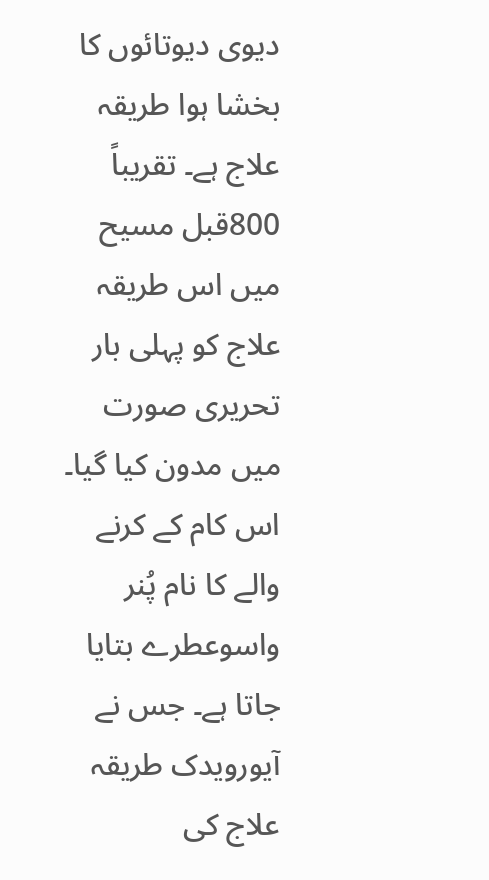دیوی دیوتائوں کا بخشا ہوا طریقہ علاج ہے۔ تقریباً 800قبل مسیح میں اس طریقہ علاج کو پہلی بار تحریری صورت میں مدون کیا گیا۔ اس کام کے کرنے والے کا نام پُنر واسوعطرے بتایا جاتا ہے۔ جس نے آیورویدک طریقہ علاج کی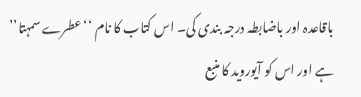باقاعدہ اور باضابطہ درجہ بندی کی۔ اس کتاب کا نام ‘‘عطرے سمہتا’’ ہے اور اس کو آیوروید کا منبع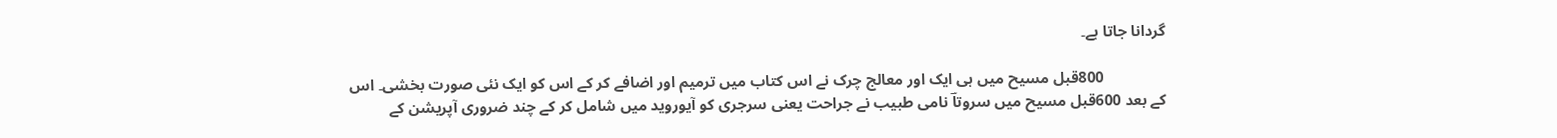گردانا جاتا ہے۔

                800قبل مسیح میں ہی ایک اور معالج چرک نے اس کتاب میں ترمیم اور اضافے کر کے اس کو ایک نئی صورت بخشی۔ اس کے بعد 600قبل مسیح میں سروتاؔ نامی طبیب نے جراحت یعنی سرجری کو آیوروید میں شامل کر کے چند ضروری آپریشن کے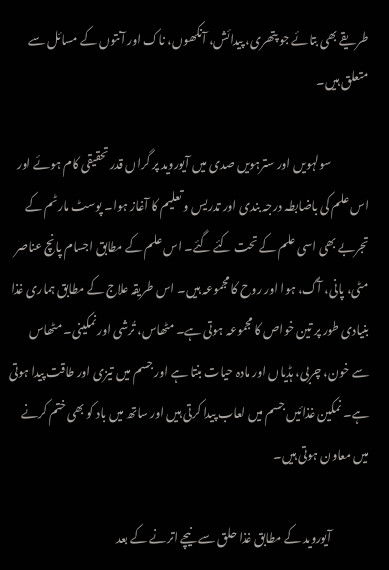طریقے بھی بتائے جو پتھری، پیدائش، آنکھوں، ناک اور آنتوں کے مسائل سے متعلق ہیں۔

                سولہویں اور سترہویں صدی میں آیوروید پر گراں قدر تحقیقی کام ہوئے اور اس علم کی باضابطہ درجہ بندی اور تدریس و تعلیم کا آغاز ہوا۔ پوسٹ مارٹم کے تجربے بھی اسی علم کے تحت کئے گئے۔ اس علم کے مطابق اجسام پانچ عناصر مٹی، پانی، آگ، ہوا اور روح کا مجموعہ ہیں۔ اس طریقہ علاج کے مطابق ہماری غذا بنیادی طور پر تین خواص کا مجموعہ ہوتی ہے۔ مٹھاس، تُرشی اور نمکینی۔ مٹھاس سے خون، چربی، ہڈیاں اور مادہ حیات بنتا ہے اور جسم میں تیزی اور طاقت پیدا ہوتی ہے۔ نمکین غذائیں جسم میں لعاب پیدا کرتی ہیں اور ساتھ میں باد کو بھی ختم کرنے میں معاون ہوتی ہیں۔

                آیوروید کے مطابق غذا حلق سے نیچے اترنے کے بعد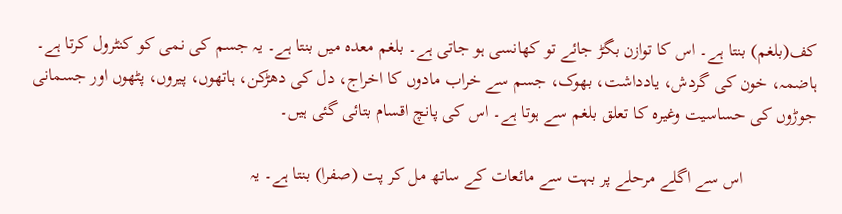کف(بلغم) بنتا ہے۔ اس کا توازن بگڑ جائے تو کھانسی ہو جاتی ہے۔ بلغم معدہ میں بنتا ہے۔ یہ جسم کی نمی کو کنٹرول کرتا ہے۔ ہاضمہ، خون کی گردش، یادداشت، بھوک، جسم سے خراب مادوں کا اخراج، دل کی دھڑکن، ہاتھوں، پیروں، پٹھوں اور جسمانی جوڑوں کی حساسیت وغیرہ کا تعلق بلغم سے ہوتا ہے۔ اس کی پانچ اقسام بتائی گئی ہیں۔

                اس سے اگلے مرحلے پر بہت سے مائعات کے ساتھ مل کر پت (صفرا) بنتا ہے۔ یہ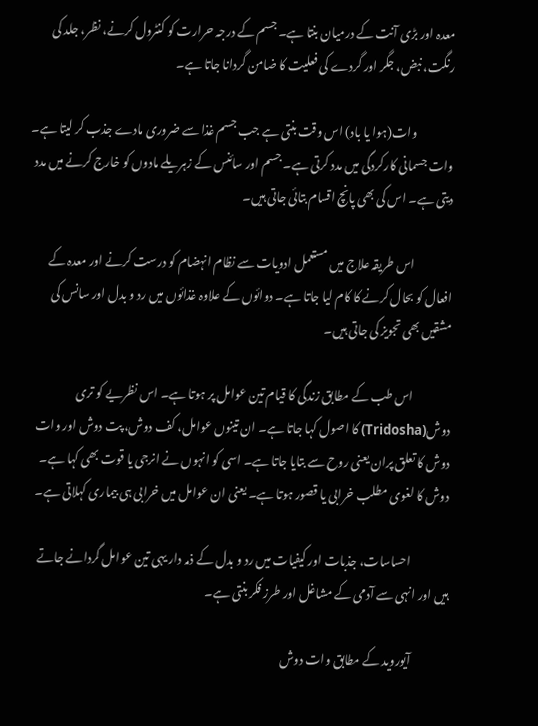معدہ اور بڑی آنت کے درمیان بنتا ہے۔ جسم کے درجہ حرارت کو کنٹرول کرنے، نظر، جلد کی رنگت، نبض، جگر اور گردے کی فعلیت کا ضامن گردانا جاتا ہے۔

                وات(ہوا یا باد) اس وقت بنتی ہے جب جسم غذا سے ضروری مادے جذب کر لیتا ہے۔ وات جسمانی کارکردگی میں مدد کرتی ہے۔ جسم اور سائنس کے زہریلے مادوں کو خارج کرنے میں مدد دیتی ہے۔ اس کی بھی پانچ اقسام بتائی جاتی ہیں۔

                اس طریقہ علاج میں مستعمل ادویات سے نظام انہضام کو درست کرنے اور معدہ کے افعال کو بحال کرنے کا کام لیا جاتا ہے۔ دوائوں کے علاوہ غذائوں میں رد و بدل اور سانس کی مشقیں بھی تجویز کی جاتی ہیں۔

                اس طب کے مطابق زندگی کا قیام تین عوامل پر ہوتا ہے۔ اس نظریے کو تری دوش(Tridosha) کا اصول کہا جاتا ہے۔ ان تینوں عوامل، کف دوش، پت دوش اور وات دوش کا تعلق پران یعنی روح سے بتایا جاتا ہے۔ اسی کو انہوں نے انرجی یا قوت بھی کہا ہے۔ دوش کا لغوی مطلب خرابی یا قصور ہوتا ہے۔ یعنی ان عوامل میں خرابی ہی بیماری کہلاتی ہے۔

                احساسات، جذبات اور کیفیات میں رد و بدل کے ذمہ دار یہی تین عوامل گردانے جاتے ہیں اور انہی سے آدمی کے مشاغل اور طرز فکر بنتی ہے۔

                آیوروید کے مطابق وات دوش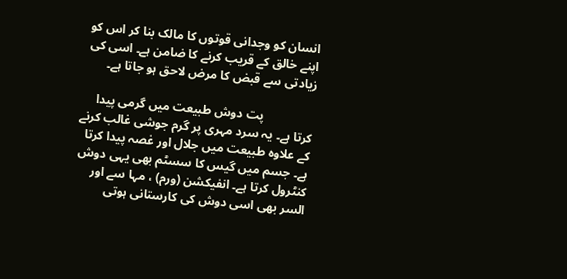انسان کو وجدانی قوتوں کا مالک بنا کر اس کو اپنے خالق کے قریب کرنے کا ضامن ہے۔ اسی کی زیادتی سے قبض کا مرض لاحق ہو جاتا ہے۔

                پت دوش طبیعت میں گرمی پیدا کرتا ہے۔ یہ سرد مہری پر گرم جوشی غالب کرنے کے علاوہ طبیعت میں جلال اور غصہ پیدا کرتا ہے۔ جسم میں گیس کا سسٹم بھی یہی دوش کنٹرول کرتا ہے۔ انفیکشن (ورم) ، مہا سے اور السر بھی اسی دوش کی کارستانی ہوتی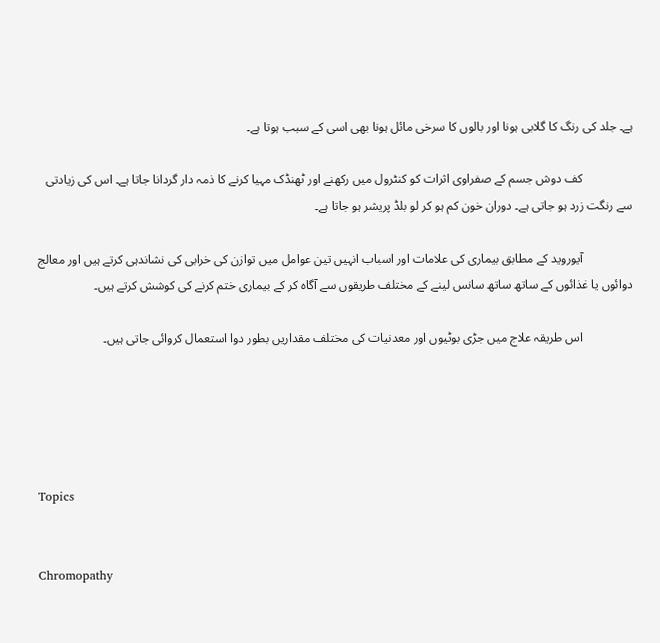ہے۔ جلد کی رنگ کا گلابی ہونا اور بالوں کا سرخی مائل ہونا بھی اسی کے سبب ہوتا ہے۔

                کف دوش جسم کے صفراوی اثرات کو کنٹرول میں رکھنے اور ٹھنڈک مہیا کرنے کا ذمہ دار گردانا جاتا ہے۔ اس کی زیادتی سے رنگت زرد ہو جاتی ہے۔ دوران خون کم ہو کر لو بلڈ پریشر ہو جاتا ہے۔

                آیوروید کے مطابق بیماری کی علامات اور اسباب انہیں تین عوامل میں توازن کی خرابی کی نشاندہی کرتے ہیں اور معالج دوائوں یا غذائوں کے ساتھ ساتھ سانس لینے کے مختلف طریقوں سے آگاہ کر کے بیماری ختم کرنے کی کوشش کرتے ہیں۔

                اس طریقہ علاج میں جڑی بوٹیوں اور معدنیات کی مختلف مقداریں بطور دوا استعمال کروائی جاتی ہیں۔





Topics


Chromopathy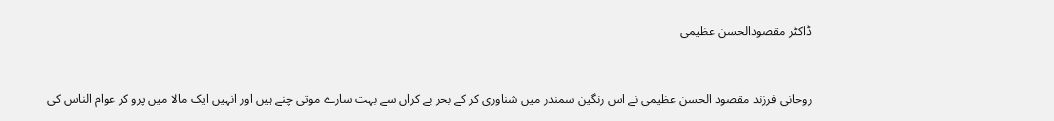ڈاکٹر مقصودالحسن عظیمی


روحانی فرزند مقصود الحسن عظیمی نے اس رنگین سمندر میں شناوری کر کے بحر بے کراں سے بہت سارے موتی چنے ہیں اور انہیں ایک مالا میں پرو کر عوام الناس کی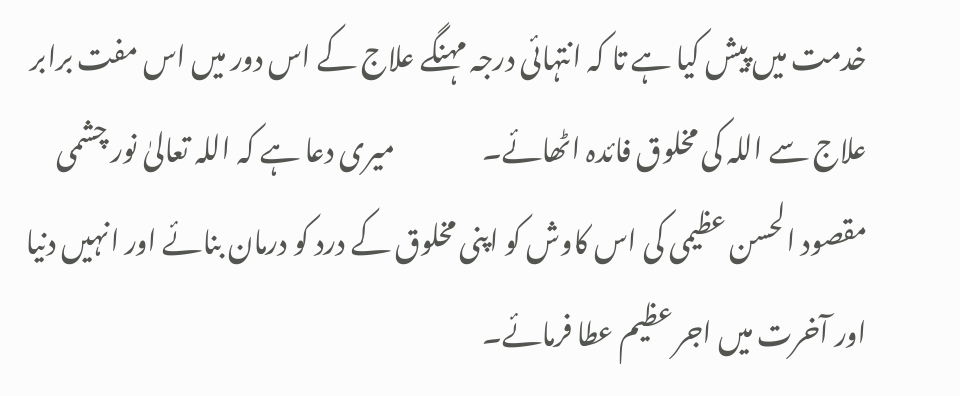خدمت میں پیش کیا ہے تا کہ انتہائی درجہ مہنگے علاج کے اس دور میں اس مفت برابر علاج سے اللہ کی مخلوق فائدہ اٹھائے۔                میری دعا ہے کہ اللہ تعالیٰ نور چشمی مقصود الحسن عظیمی کی اس کاوش کو اپنی مخلوق کے درد کو درمان بنائے اور انہیں دنیا اور آخرت میں اجر عظیم عطا فرمائے۔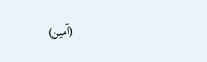(آمین)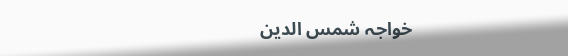خواجہ شمس الدین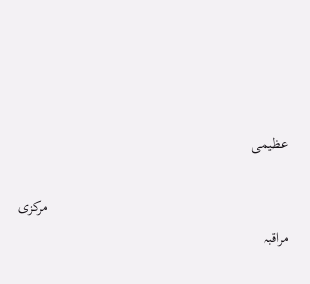عظیمی

                                                                مرکزی مراقبہ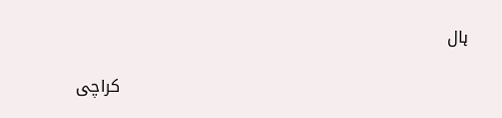ہال

                                                                کراچی